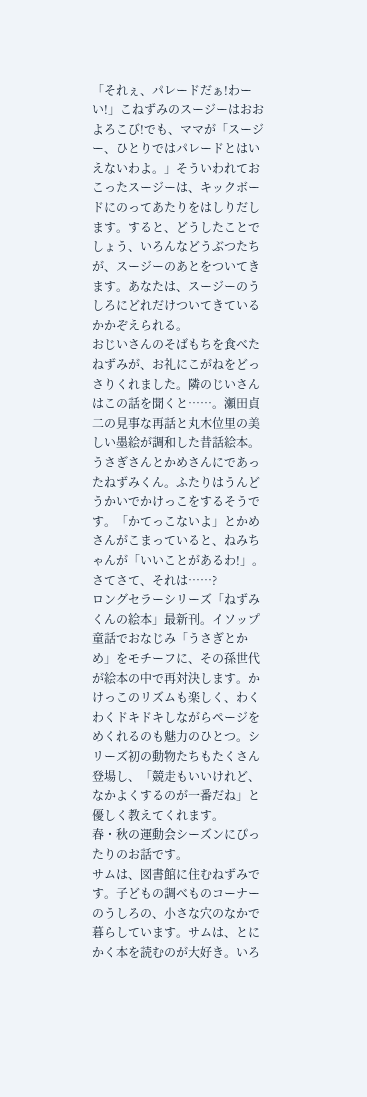「それぇ、パレードだぁ!わーい!」こねずみのスージーはおおよろこび!でも、ママが「スージー、ひとりではパレードとはいえないわよ。」そういわれておこったスージーは、キックボードにのってあたりをはしりだします。すると、どうしたことでしょう、いろんなどうぶつたちが、スージーのあとをついてきます。あなたは、スージーのうしろにどれだけついてきているかかぞえられる。
おじいさんのそばもちを食べたねずみが、お礼にこがねをどっさりくれました。隣のじいさんはこの話を聞くと……。瀬田貞二の見事な再話と丸木位里の美しい墨絵が調和した昔話絵本。
うさぎさんとかめさんにであったねずみくん。ふたりはうんどうかいでかけっこをするそうです。「かてっこないよ」とかめさんがこまっていると、ねみちゃんが「いいことがあるわ!」。さてさて、それは……?
ロングセラーシリーズ「ねずみくんの絵本」最新刊。イソップ童話でおなじみ「うさぎとかめ」をモチーフに、その孫世代が絵本の中で再対決します。かけっこのリズムも楽しく、わくわくドキドキしながらページをめくれるのも魅力のひとつ。シリーズ初の動物たちもたくさん登場し、「競走もいいけれど、なかよくするのが一番だね」と優しく教えてくれます。
春・秋の運動会シーズンにぴったりのお話です。
サムは、図書館に住むねずみです。子どもの調べものコーナーのうしろの、小さな穴のなかで暮らしています。サムは、とにかく本を読むのが大好き。いろ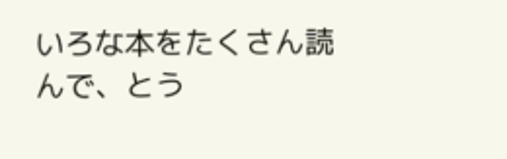いろな本をたくさん読んで、とう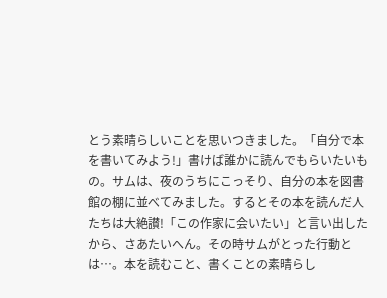とう素晴らしいことを思いつきました。「自分で本を書いてみよう!」書けば誰かに読んでもらいたいもの。サムは、夜のうちにこっそり、自分の本を図書館の棚に並べてみました。するとその本を読んだ人たちは大絶讃!「この作家に会いたい」と言い出したから、さあたいへん。その時サムがとった行動とは…。本を読むこと、書くことの素晴らし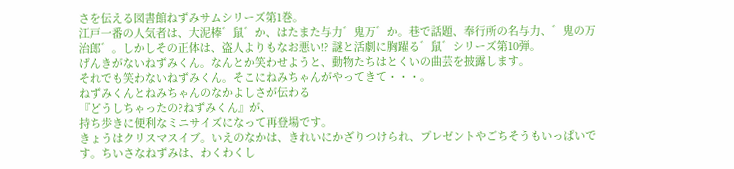さを伝える図書館ねずみサムシリーズ第1巻。
江戸一番の人気者は、大泥棒゛鼠゛か、はたまた与力゛鬼万゛か。巷で話題、奉行所の名与力、゛鬼の万治郎゛。しかしその正体は、盗人よりもなお悪い!? 謎と活劇に胸躍る゛鼠゛シリーズ第10弾。
げんきがないねずみくん。なんとか笑わせようと、動物たちはとくいの曲芸を披露します。
それでも笑わないねずみくん。そこにねみちゃんがやってきて・・・。
ねずみくんとねみちゃんのなかよしさが伝わる
『どうしちゃったの?ねずみくん』が、
持ち歩きに便利なミニサイズになって再登場です。
きょうはクリスマスイブ。いえのなかは、きれいにかざりつけられ、プレゼントやごちそうもいっぱいです。ちいさなねずみは、わくわくし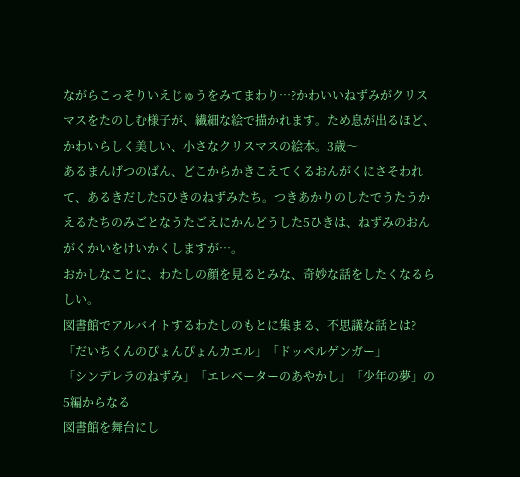ながらこっそりいえじゅうをみてまわり…?かわいいねずみがクリスマスをたのしむ様子が、繊細な絵で描かれます。ため息が出るほど、かわいらしく美しい、小さなクリスマスの絵本。3歳〜
あるまんげつのばん、どこからかきこえてくるおんがくにさそわれて、あるきだした5ひきのねずみたち。つきあかりのしたでうたうかえるたちのみごとなうたごえにかんどうした5ひきは、ねずみのおんがくかいをけいかくしますが…。
おかしなことに、わたしの顔を見るとみな、奇妙な話をしたくなるらしい。
図書館でアルバイトするわたしのもとに集まる、不思議な話とは?
「だいちくんのぴょんぴょんカエル」「ドッペルゲンガー」
「シンデレラのねずみ」「エレベーターのあやかし」「少年の夢」の5編からなる
図書館を舞台にし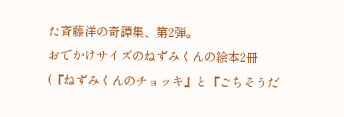た斉藤洋の奇譚集、第2弾。
おでかけサイズのねずみくんの絵本2冊(『ねずみくんのチョッキ』と『ごちそうだ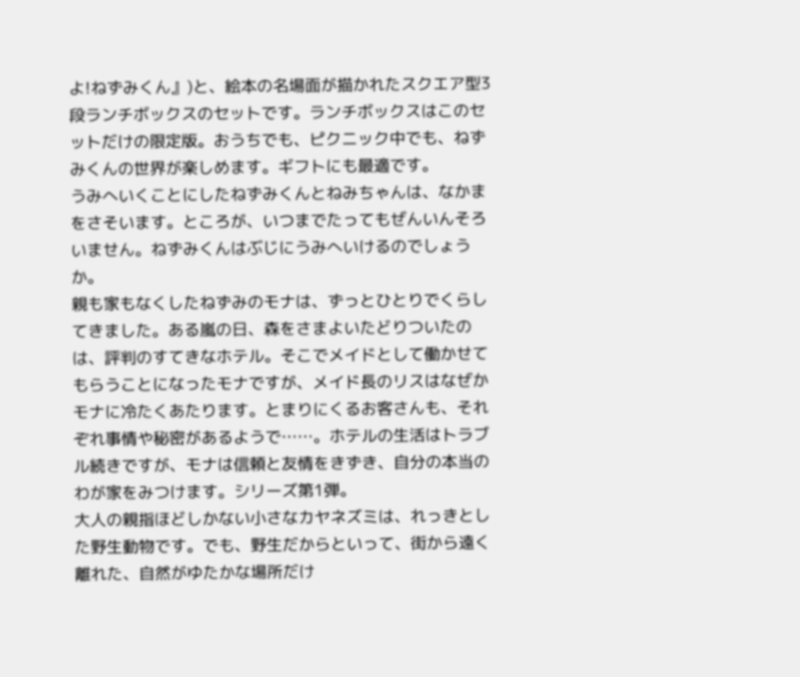よ!ねずみくん』)と、絵本の名場面が描かれたスクエア型3段ランチボックスのセットです。ランチボックスはこのセットだけの限定版。おうちでも、ピクニック中でも、ねずみくんの世界が楽しめます。ギフトにも最適です。
うみへいくことにしたねずみくんとねみちゃんは、なかまをさそいます。ところが、いつまでたってもぜんいんそろいません。ねずみくんはぶじにうみへいけるのでしょうか。
親も家もなくしたねずみのモナは、ずっとひとりでくらしてきました。ある嵐の日、森をさまよいたどりついたのは、評判のすてきなホテル。そこでメイドとして働かせてもらうことになったモナですが、メイド長のリスはなぜかモナに冷たくあたります。とまりにくるお客さんも、それぞれ事情や秘密があるようで……。ホテルの生活はトラブル続きですが、モナは信頼と友情をきずき、自分の本当のわが家をみつけます。シリーズ第1弾。
大人の親指ほどしかない小さなカヤネズミは、れっきとした野生動物です。でも、野生だからといって、街から遠く離れた、自然がゆたかな場所だけ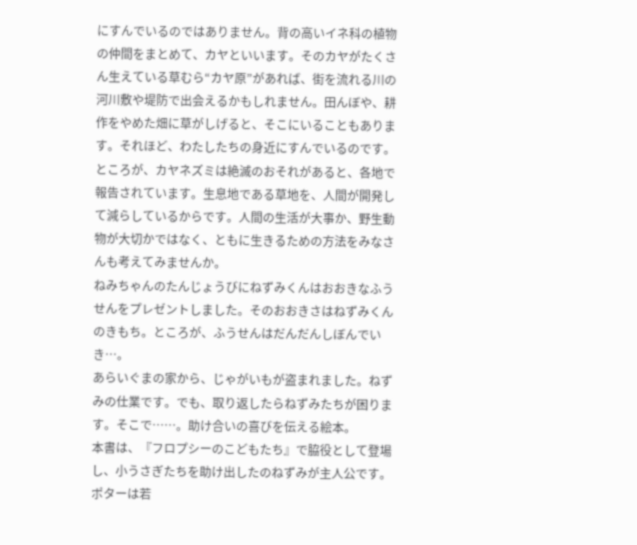にすんでいるのではありません。背の高いイネ科の植物の仲間をまとめて、カヤといいます。そのカヤがたくさん生えている草むら“カヤ原”があれば、街を流れる川の河川敷や堤防で出会えるかもしれません。田んぼや、耕作をやめた畑に草がしげると、そこにいることもあります。それほど、わたしたちの身近にすんでいるのです。ところが、カヤネズミは絶滅のおそれがあると、各地で報告されています。生息地である草地を、人間が開発して減らしているからです。人間の生活が大事か、野生動物が大切かではなく、ともに生きるための方法をみなさんも考えてみませんか。
ねみちゃんのたんじょうびにねずみくんはおおきなふうせんをプレゼントしました。そのおおきさはねずみくんのきもち。ところが、ふうせんはだんだんしぼんでいき…。
あらいぐまの家から、じゃがいもが盗まれました。ねずみの仕業です。でも、取り返したらねずみたちが困ります。そこで……。助け合いの喜びを伝える絵本。
本書は、『フロプシーのこどもたち』で脇役として登場し、小うさぎたちを助け出したのねずみが主人公です。ポターは若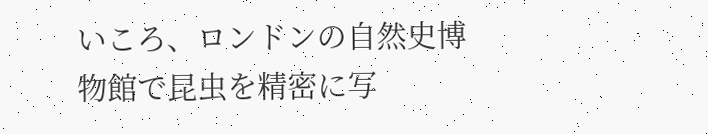いころ、ロンドンの自然史博物館で昆虫を精密に写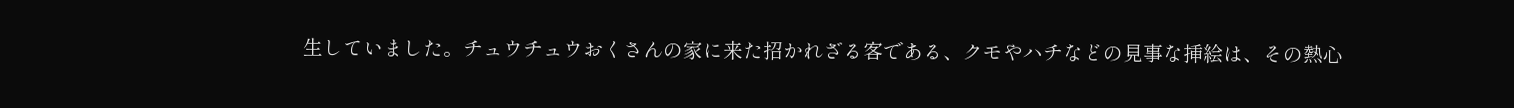生していました。チュウチュウおくさんの家に来た招かれざる客である、クモやハチなどの見事な挿絵は、その熱心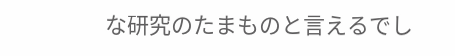な研究のたまものと言えるでし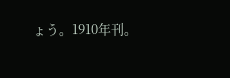ょう。1910年刊。